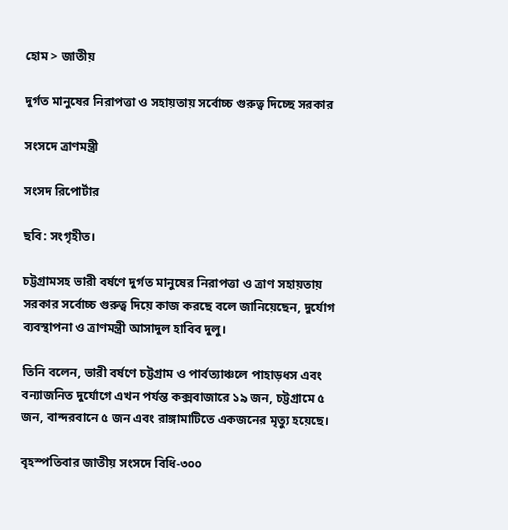হোম > জাতীয়

দুর্গত মানুষের নিরাপত্তা ও সহায়তায় সর্বোচ্চ গুরুত্ব দিচ্ছে সরকার

সংসদে ত্রাণমন্ত্রী

সংসদ রিপোর্টার

ছবি: সংগৃহীত।

চট্টগ্রামসহ ভারী বর্ষণে দুর্গত মানুষের নিরাপত্তা ও ত্রাণ সহায়তায় সরকার সর্বোচ্চ গুরুত্ব দিয়ে কাজ করছে বলে জানিয়েছেন, দুর্যোগ ব্যবস্থাপনা ও ত্রাণমন্ত্রী আসাদুল হাবিব দুলু।

তিনি বলেন, ভারী বর্ষণে চট্টগ্রাম ও পার্বত্যাঞ্চলে পাহাড়ধস এবং বন্যাজনিত দুর্যোগে এখন পর্যন্ত কক্সবাজারে ১৯ জন, চট্টগ্রামে ৫ জন, বান্দরবানে ৫ জন এবং রাঙ্গামাটিতে একজনের মৃত্যু হয়েছে।

বৃহস্পতিবার জাতীয় সংসদে বিধি-৩০০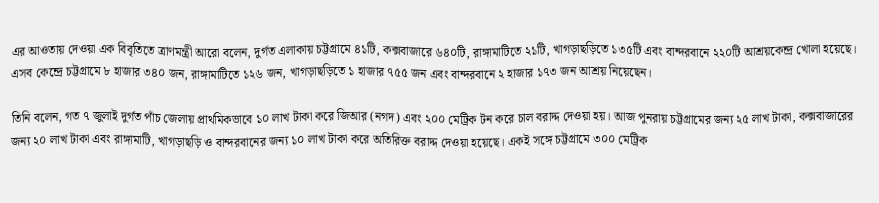এর আওতায় দেওয়া এক বিবৃতিতে ত্রাণমন্ত্রী আরো বলেন, দুর্গত এলাকায় চট্টগ্রামে ৪১টি, কক্সবাজারে ৬৪০টি, রাঙ্গামাটিতে ২১টি, খাগড়াছড়িতে ১৩৫টি এবং বান্দরবানে ২২০টি আশ্রয়কেন্দ্র খোলা হয়েছে। এসব কেন্দ্রে চট্টগ্রামে ৮ হাজার ৩৪০ জন, রাঙ্গামাটিতে ১২৬ জন, খাগড়াছড়িতে ১ হাজার ৭৫৫ জন এবং বান্দরবানে ২ হাজার ১৭৩ জন আশ্রয় নিয়েছেন।

তিনি বলেন, গত ৭ জুলাই দুর্গত পাঁচ জেলায় প্রাথমিকভাবে ১০ লাখ টাকা করে জিআর (নগদ) এবং ২০০ মেট্রিক টন করে চাল বরাদ্দ দেওয়া হয়। আজ পুনরায় চট্টগ্রামের জন্য ২৫ লাখ টাকা, কক্সবাজারের জন্য ২০ লাখ টাকা এবং রাঙ্গামাটি, খাগড়াছড়ি ও বান্দরবানের জন্য ১০ লাখ টাকা করে অতিরিক্ত বরাদ্দ দেওয়া হয়েছে। একই সঙ্গে চট্টগ্রামে ৩০০ মেট্রিক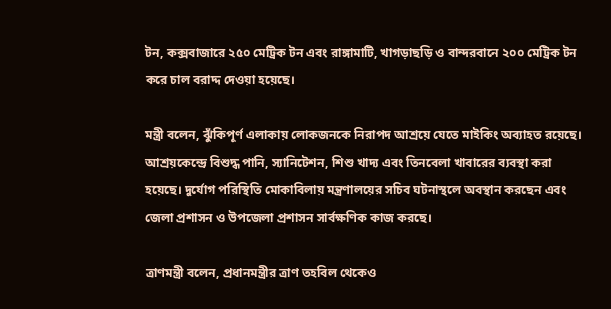টন, কক্সবাজারে ২৫০ মেট্রিক টন এবং রাঙ্গামাটি, খাগড়াছড়ি ও বান্দরবানে ২০০ মেট্রিক টন করে চাল বরাদ্দ দেওয়া হয়েছে।

মন্ত্রী বলেন, ঝুঁকিপূর্ণ এলাকায় লোকজনকে নিরাপদ আশ্রয়ে যেতে মাইকিং অব্যাহত রয়েছে। আশ্রয়কেন্দ্রে বিশুদ্ধ পানি, স্যানিটেশন, শিশু খাদ্য এবং তিনবেলা খাবারের ব্যবস্থা করা হয়েছে। দুর্যোগ পরিস্থিতি মোকাবিলায় মন্ত্রণালয়ের সচিব ঘটনাস্থলে অবস্থান করছেন এবং জেলা প্রশাসন ও উপজেলা প্রশাসন সার্বক্ষণিক কাজ করছে।

ত্রাণমন্ত্রী বলেন, প্রধানমন্ত্রীর ত্রাণ তহবিল থেকেও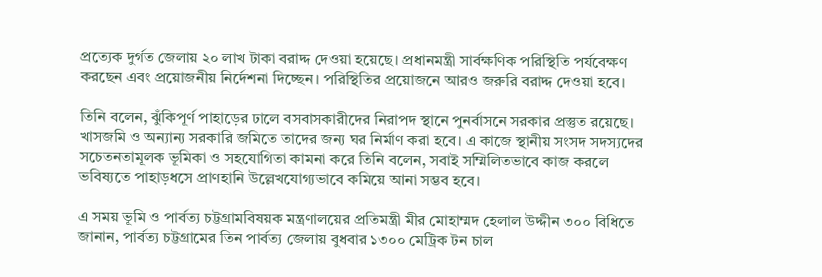প্রত্যেক দুর্গত জেলায় ২০ লাখ টাকা বরাদ্দ দেওয়া হয়েছে। প্রধানমন্ত্রী সার্বক্ষণিক পরিস্থিতি পর্যবেক্ষণ করছেন এবং প্রয়োজনীয় নির্দেশনা দিচ্ছেন। পরিস্থিতির প্রয়োজনে আরও জরুরি বরাদ্দ দেওয়া হবে।

তিনি বলেন, ঝুঁকিপূর্ণ পাহাড়ের ঢালে বসবাসকারীদের নিরাপদ স্থানে পুনর্বাসনে সরকার প্রস্তুত রয়েছে। খাসজমি ও অন্যান্য সরকারি জমিতে তাদের জন্য ঘর নির্মাণ করা হবে। এ কাজে স্থানীয় সংসদ সদস্যদের সচেতনতামূলক ভূমিকা ও সহযোগিতা কামনা করে তিনি বলেন, সবাই সম্মিলিতভাবে কাজ করলে ভবিষ্যতে পাহাড়ধসে প্রাণহানি উল্লেখযোগ্যভাবে কমিয়ে আনা সম্ভব হবে।

এ সময় ভূমি ও পার্বত্য চট্টগ্রামবিষয়ক মন্ত্রণালয়ের প্রতিমন্ত্রী মীর মোহাম্মদ হেলাল উদ্দীন ৩০০ বিধিতে জানান, পার্বত্য চট্টগ্রামের তিন পার্বত্য জেলায় বুধবার ১৩০০ মেট্রিক টন চাল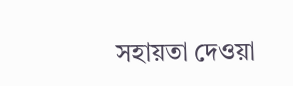সহায়তা দেওয়া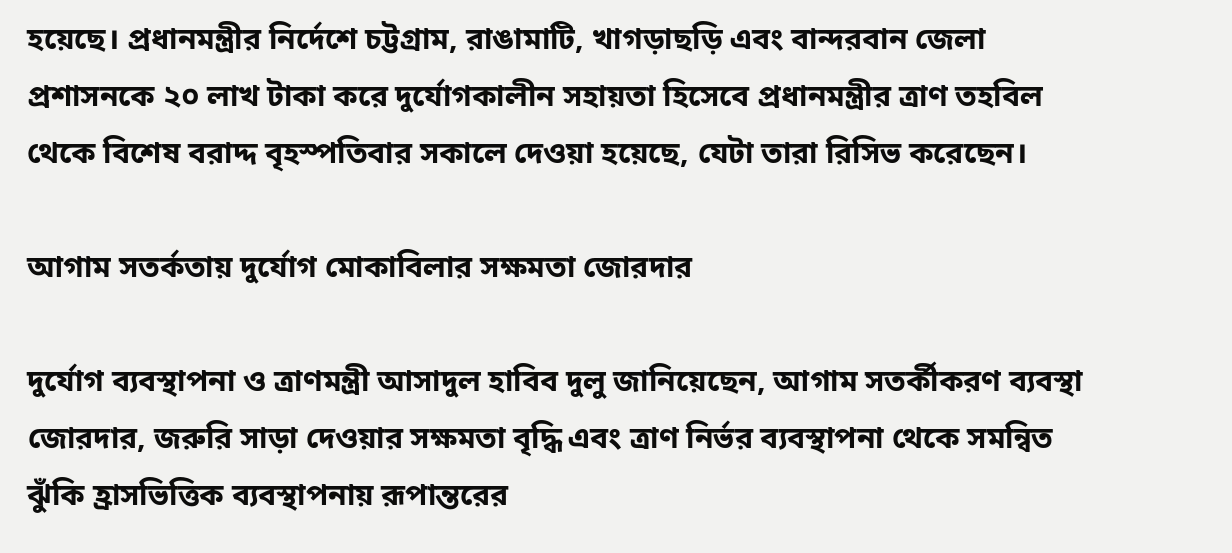হয়েছে। প্রধানমন্ত্রীর নির্দেশে চট্টগ্রাম, রাঙামাটি, খাগড়াছড়ি এবং বান্দরবান জেলা প্রশাসনকে ২০ লাখ টাকা করে দুর্যোগকালীন সহায়তা হিসেবে প্রধানমন্ত্রীর ত্রাণ তহবিল থেকে বিশেষ বরাদ্দ বৃহস্পতিবার সকালে দেওয়া হয়েছে, যেটা তারা রিসিভ করেছেন।

আগাম সতর্কতায় দুর্যোগ মোকাবিলার সক্ষমতা জোরদার

দুর্যোগ ব্যবস্থাপনা ও ত্রাণমন্ত্রী আসাদুল হাবিব দুলু জানিয়েছেন, আগাম সতর্কীকরণ ব্যবস্থা জোরদার, জরুরি সাড়া দেওয়ার সক্ষমতা বৃদ্ধি এবং ত্রাণ নির্ভর ব্যবস্থাপনা থেকে সমন্বিত ঝুঁকি হ্রাসভিত্তিক ব্যবস্থাপনায় রূপান্তরের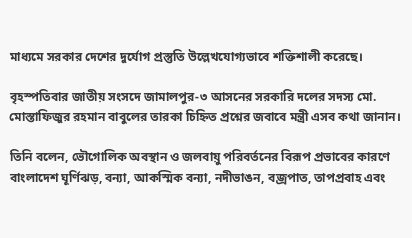মাধ্যমে সরকার দেশের দুর্যোগ প্রস্তুতি উল্লেখযোগ্যভাবে শক্তিশালী করেছে।

বৃহস্পতিবার জাতীয় সংসদে জামালপুর-৩ আসনের সরকারি দলের সদস্য মো. মোস্তাফিজুর রহমান বাবুলের তারকা চিহ্নিত প্রশ্নের জবাবে মন্ত্রী এসব কথা জানান।

তিনি বলেন, ভৌগোলিক অবস্থান ও জলবায়ু পরিবর্তনের বিরূপ প্রভাবের কারণে বাংলাদেশ ঘূর্ণিঝড়, বন্যা, আকস্মিক বন্যা, নদীভাঙন, বজ্রপাত, তাপপ্রবাহ এবং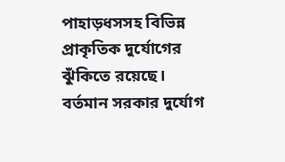পাহাড়ধসসহ বিভিন্ন প্রাকৃতিক দুর্যোগের ঝুঁকিতে রয়েছে। বর্তমান সরকার দুর্যোগ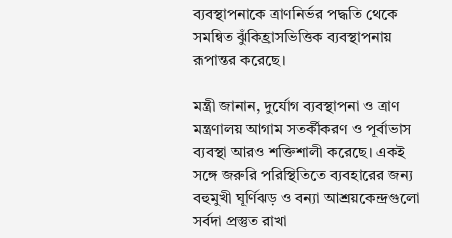ব্যবস্থাপনাকে ত্রাণনির্ভর পদ্ধতি থেকে সমন্বিত ঝুঁকিহ্রাসভিত্তিক ব্যবস্থাপনায় রূপান্তর করেছে।

মন্ত্রী জানান, দুর্যোগ ব্যবস্থাপনা ও ত্রাণ মন্ত্রণালয় আগাম সতর্কীকরণ ও পূর্বাভাস ব্যবস্থা আরও শক্তিশালী করেছে। একই সঙ্গে জরুরি পরিস্থিতিতে ব্যবহারের জন্য বহুমুখী ঘূর্ণিঝড় ও বন্যা আশ্রয়কেন্দ্রগুলো সর্বদা প্রস্তুত রাখা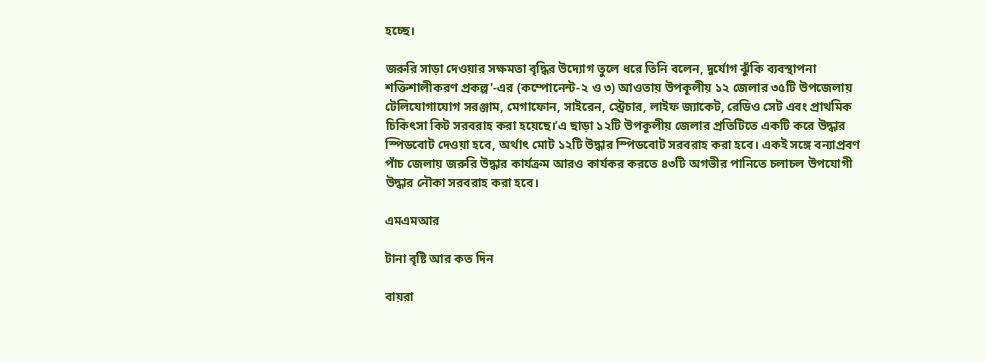হচ্ছে।

জরুরি সাড়া দেওয়ার সক্ষমতা বৃদ্ধির উদ্যোগ তুলে ধরে তিনি বলেন, দুর্যোগ ঝুঁকি ব্যবস্থাপনা শক্তিশালীকরণ প্রকল্প'-এর (কম্পোনেন্ট-২ ও ৩) আওতায় উপকূলীয় ১২ জেলার ৩৫টি উপজেলায় টেলিযোগাযোগ সরঞ্জাম, মেগাফোন, সাইরেন, স্ট্রেচার, লাইফ জ্যাকেট, রেডিও সেট এবং প্রাথমিক চিকিৎসা কিট সরবরাহ করা হয়েছে।’এ ছাড়া ১২টি উপকূলীয় জেলার প্রতিটিতে একটি করে উদ্ধার স্পিডবোট দেওয়া হবে, অর্থাৎ মোট ১২টি উদ্ধার স্পিডবোট সরবরাহ করা হবে। একই সঙ্গে বন্যাপ্রবণ পাঁচ জেলায় জরুরি উদ্ধার কার্যক্রম আরও কার্যকর করতে ৪৩টি অগভীর পানিতে চলাচল উপযোগী উদ্ধার নৌকা সরবরাহ করা হবে।

এমএমআর

টানা বৃষ্টি আর কত দিন

বায়রা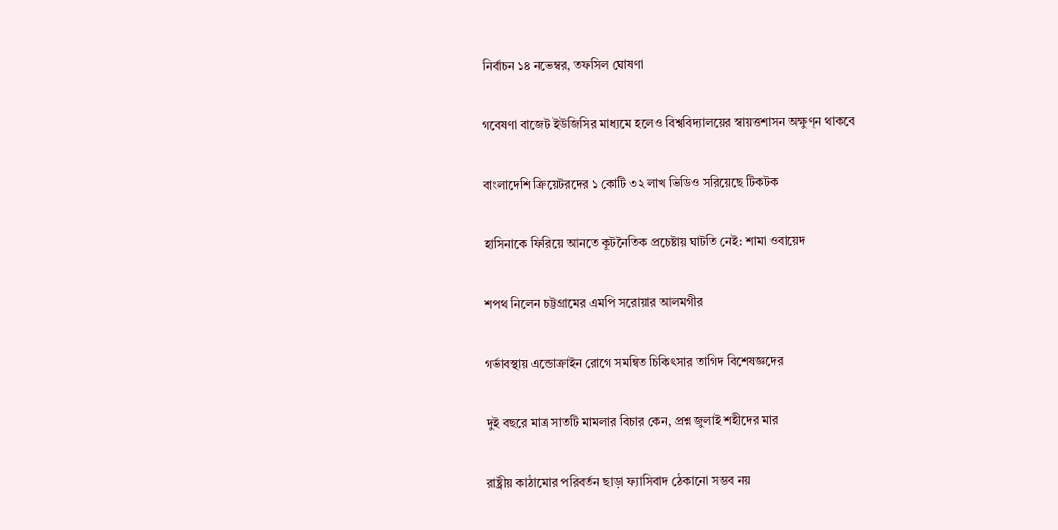নির্বাচন ১৪ নভেম্বর, তফসিল ঘোষণা

গবেষণা বাজেট ইউজিসির মাধ্যমে হলেও বিশ্ববিদ্যালয়ের স্বায়ত্তশাসন অক্ষুণ্ন থাকবে

বাংলাদেশি ক্রিয়েটরদের ১ কোটি ৩২ লাখ ভিডিও সরিয়েছে টিকটক

হাসিনাকে ফিরিয়ে আনতে কূটনৈতিক প্রচেষ্টায় ঘাটতি নেই: শামা ওবায়েদ

শপথ নিলেন চট্টগ্রামের এমপি সরোয়ার আলমগীর

গর্ভাবস্থায় এন্ডোক্রাইন রোগে সমন্বিত চিকিৎসার তাগিদ বিশেষজ্ঞদের

দুই বছরে মাত্র সাতটি মামলার বিচার কেন, প্রশ্ন জুলাই শহীদের মার

রাষ্ট্রীয় কাঠামোর পরিবর্তন ছাড়া ফ্যাসিবাদ ঠেকানো সম্ভব নয়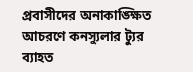প্রবাসীদের অনাকাঙ্ক্ষিত আচরণে কনস্যুলার ট্যুর ব্যাহত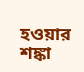হওয়ার শঙ্কা